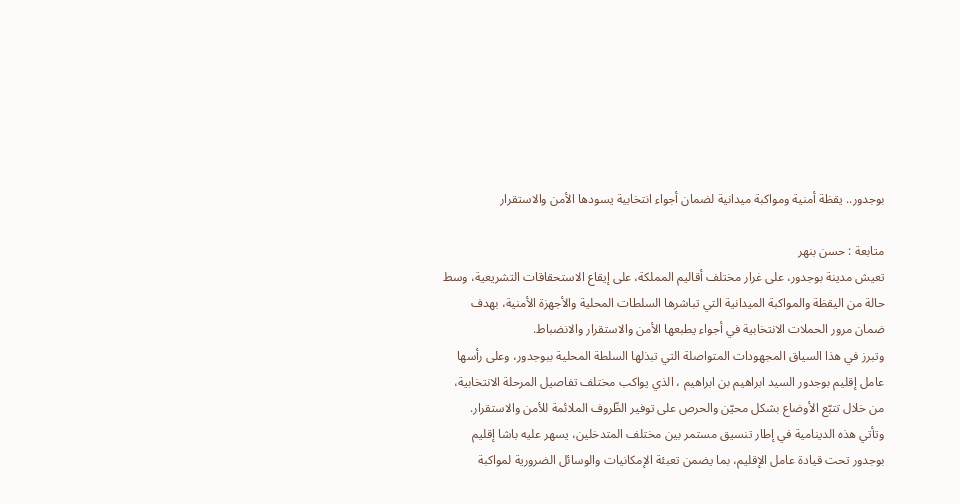بوجدور.. يقظة أمنية ومواكبة ميدانية لضمان أجواء انتخابية يسودها الأمن والاستقرار

متابعة : حسن بنهر
تعيش مدينة بوجدور، على غرار مختلف أقاليم المملكة، على إيقاع الاستحقاقات التشريعية، وسط حالة من اليقظة والمواكبة الميدانية التي تباشرها السلطات المحلية والأجهزة الأمنية، بهدف ضمان مرور الحملات الانتخابية في أجواء يطبعها الأمن والاستقرار والانضباط.
وتبرز في هذا السياق المجهودات المتواصلة التي تبذلها السلطة المحلية ببوجدور، وعلى رأسها عامل إقليم بوجدور السيد ابراهيم بن ابراهيم ، الذي يواكب مختلف تفاصيل المرحلة الانتخابية، من خلال تتبّع الأوضاع بشكل محيّن والحرص على توفير الظّروف الملائمة للأمن والاستقرار.
وتأتي هذه الدينامية في إطار تنسيق مستمر بين مختلف المتدخلين، يسهر عليه باشا إقليم بوجدور تحت قيادة عامل الإقليم، بما يضمن تعبئة الإمكانيات والوسائل الضرورية لمواكبة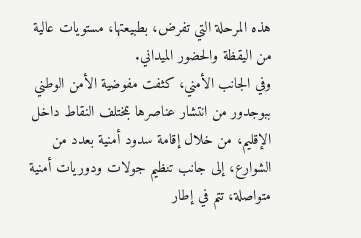هذه المرحلة التي تفرض، بطبيعتها، مستويات عالية من اليقظة والحضور الميداني.
وفي الجانب الأمني، كثفت مفوضية الأمن الوطني ببوجدور من انتشار عناصرها بمختلف النقاط داخل الإقليم، من خلال إقامة سدود أمنية بعدد من الشوارع، إلى جانب تنظيم جولات ودوريات أمنية متواصلة، تتم في إطار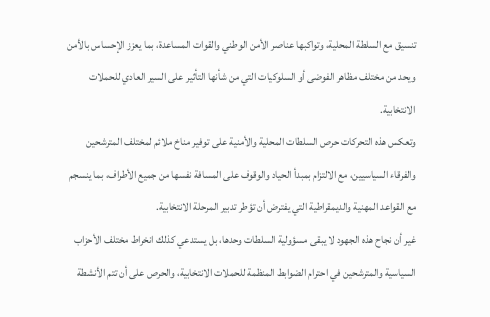تنسيق مع السلطة المحلية، وتواكبها عناصر الأمن الوطني والقوات المساعدة، بما يعزز الإحساس بالأمن ويحد من مختلف مظاهر الفوضى أو السلوكيات التي من شأنها التأثير على السير العادي للحملات الانتخابية.
وتعكس هذه التحركات حرص السلطات المحلية والأمنية على توفير مناخ ملائم لمختلف المترشحين والفرقاء السياسيين، مع الالتزام بمبدأ الحياد والوقوف على المسافة نفسها من جميع الأطراف، بما ينسجم مع القواعد المهنية والديمقراطية التي يفترض أن تؤطر تدبير المرحلة الانتخابية.
غير أن نجاح هذه الجهود لا يبقى مسؤولية السلطات وحدها، بل يستدعي كذلك انخراط مختلف الأحزاب السياسية والمترشحين في احترام الضوابط المنظمة للحملات الانتخابية، والحرص على أن تتم الأنشطة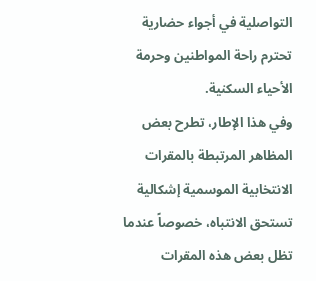التواصلية في أجواء حضارية تحترم راحة المواطنين وحرمة الأحياء السكنية.
وفي هذا الإطار، تطرح بعض المظاهر المرتبطة بالمقرات الانتخابية الموسمية إشكالية تستحق الانتباه، خصوصاً عندما تظل بعض هذه المقرات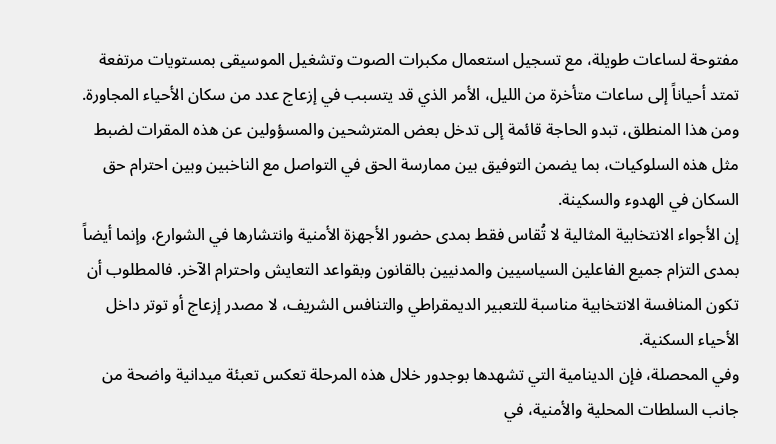مفتوحة لساعات طويلة، مع تسجيل استعمال مكبرات الصوت وتشغيل الموسيقى بمستويات مرتفعة تمتد أحياناً إلى ساعات متأخرة من الليل، الأمر الذي قد يتسبب في إزعاج عدد من سكان الأحياء المجاورة.
ومن هذا المنطلق، تبدو الحاجة قائمة إلى تدخل بعض المترشحين والمسؤولين عن هذه المقرات لضبط مثل هذه السلوكيات، بما يضمن التوفيق بين ممارسة الحق في التواصل مع الناخبين وبين احترام حق السكان في الهدوء والسكينة.
إن الأجواء الانتخابية المثالية لا تُقاس فقط بمدى حضور الأجهزة الأمنية وانتشارها في الشوارع، وإنما أيضاً بمدى التزام جميع الفاعلين السياسيين والمدنيين بالقانون وبقواعد التعايش واحترام الآخر. فالمطلوب أن تكون المنافسة الانتخابية مناسبة للتعبير الديمقراطي والتنافس الشريف، لا مصدر إزعاج أو توتر داخل الأحياء السكنية.
وفي المحصلة، فإن الدينامية التي تشهدها بوجدور خلال هذه المرحلة تعكس تعبئة ميدانية واضحة من جانب السلطات المحلية والأمنية، في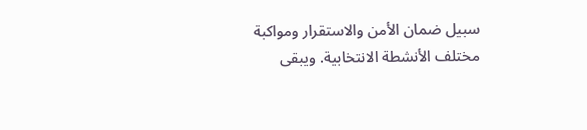سبيل ضمان الأمن والاستقرار ومواكبة مختلف الأنشطة الانتخابية. ويبقى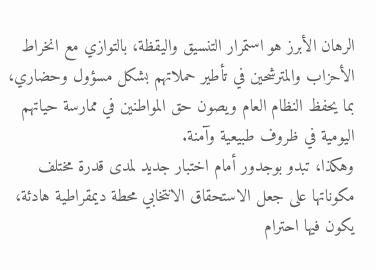الرهان الأبرز هو استمرار التنسيق واليقظة، بالتوازي مع انخراط الأحزاب والمترشحين في تأطير حملاتهم بشكل مسؤول وحضاري، بما يحفظ النظام العام ويصون حق المواطنين في ممارسة حياتهم اليومية في ظروف طبيعية وآمنة.
وهكذا، تبدو بوجدور أمام اختبار جديد لمدى قدرة مختلف مكوناتها على جعل الاستحقاق الانتخابي محطة ديمقراطية هادئة، يكون فيها احترام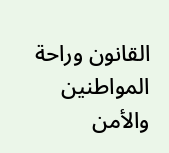القانون وراحة المواطنين والأمن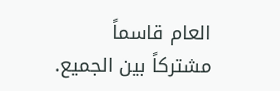العام قاسماً مشتركاً بين الجميع.